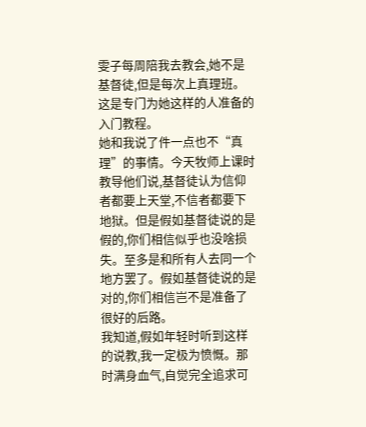雯子每周陪我去教会,她不是基督徒,但是每次上真理班。这是专门为她这样的人准备的入门教程。
她和我说了件一点也不“真理”的事情。今天牧师上课时教导他们说,基督徒认为信仰者都要上天堂,不信者都要下地狱。但是假如基督徒说的是假的,你们相信似乎也没啥损失。至多是和所有人去同一个地方罢了。假如基督徒说的是对的,你们相信岂不是准备了很好的后路。
我知道,假如年轻时听到这样的说教,我一定极为愤慨。那时满身血气,自觉完全追求可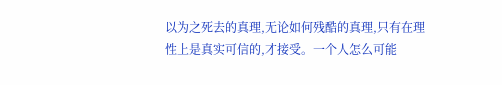以为之死去的真理,无论如何残酷的真理,只有在理性上是真实可信的,才接受。一个人怎么可能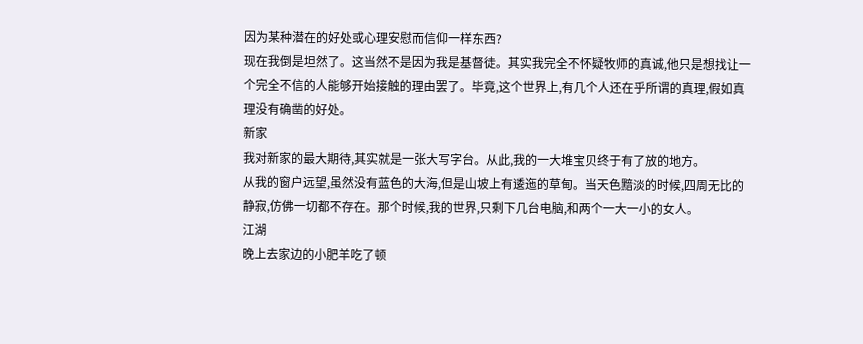因为某种潜在的好处或心理安慰而信仰一样东西?
现在我倒是坦然了。这当然不是因为我是基督徒。其实我完全不怀疑牧师的真诚,他只是想找让一个完全不信的人能够开始接触的理由罢了。毕竟,这个世界上,有几个人还在乎所谓的真理,假如真理没有确凿的好处。
新家
我对新家的最大期待,其实就是一张大写字台。从此,我的一大堆宝贝终于有了放的地方。
从我的窗户远望,虽然没有蓝色的大海,但是山坡上有逶迤的草甸。当天色黯淡的时候,四周无比的静寂,仿佛一切都不存在。那个时候,我的世界,只剩下几台电脑,和两个一大一小的女人。
江湖
晚上去家边的小肥羊吃了顿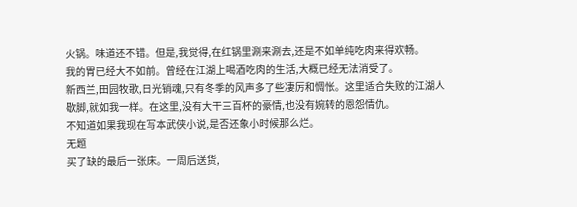火锅。味道还不错。但是,我觉得,在红锅里涮来涮去,还是不如单纯吃肉来得欢畅。
我的胃已经大不如前。曾经在江湖上喝酒吃肉的生活,大概已经无法消受了。
新西兰,田园牧歌,日光销魂,只有冬季的风声多了些凄厉和惆怅。这里适合失败的江湖人歇脚,就如我一样。在这里,没有大干三百杯的豪情,也没有婉转的恩怨情仇。
不知道如果我现在写本武侠小说,是否还象小时候那么烂。
无题
买了缺的最后一张床。一周后送货,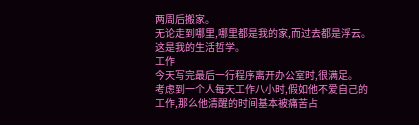两周后搬家。
无论走到哪里,哪里都是我的家,而过去都是浮云。这是我的生活哲学。
工作
今天写完最后一行程序离开办公室时,很满足。
考虑到一个人每天工作八小时,假如他不爱自己的工作,那么他清醒的时间基本被痛苦占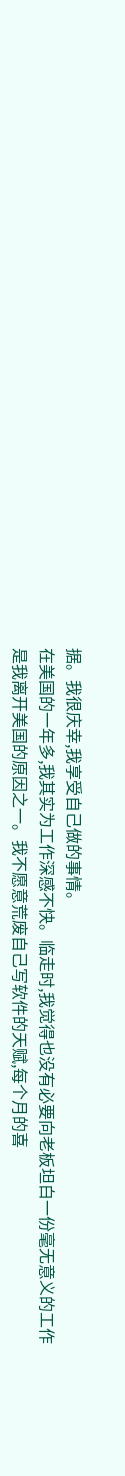据。我很庆幸,我享受自己做的事情。
在美国的一年多,我其实为工作深感不快。临走时,我觉得也没有必要向老板坦白一份毫无意义的工作是我离开美国的原因之一。我不愿意荒废自己写软件的天赋,每个月的喜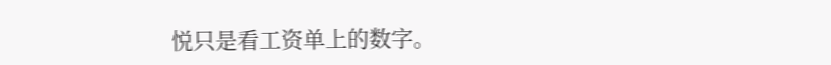悦只是看工资单上的数字。